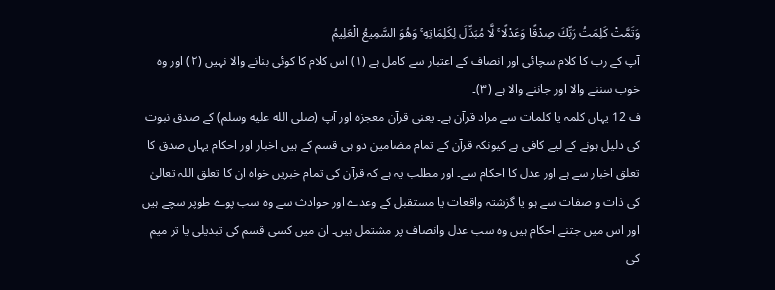وَتَمَّتْ كَلِمَتُ رَبِّكَ صِدْقًا وَعَدْلًا ۚ لَّا مُبَدِّلَ لِكَلِمَاتِهِ ۚ وَهُوَ السَّمِيعُ الْعَلِيمُ
آپ کے رب کا کلام سچائی اور انصاف کے اعتبار سے کامل ہے (١) اس کلام کا کوئی بنانے والا نہیں (٢) اور وہ خوب سننے والا اور جاننے والا ہے (٣)۔
ف 12 یہاں کلمہ یا کلمات سے مراد قرآن ہے۔ یعنی قرآن معجزہ اور آپ (صلى الله عليه وسلم) کے صدق نبوت کی دلیل ہونے کے لیے کافی ہے کیونکہ قرآن کے تمام مضامین دو ہی قسم کے ہیں اخبار اور احکام یہاں صدق کا تعلق اخبار سے ہے اور عدل کا احکام سے۔ اور مطلب یہ ہے کہ قرآن کی تمام خبریں خواہ ان کا تعلق اللہ تعالیٰ کی ذات و صفات سے ہو یا گزشتہ واقعات یا مستقبل کے وعدے اور حوادث سے وہ سب پوے طوپر سچے ہیں اور اس میں جتنے احکام ہیں وہ سب عدل وانصاف پر مشتمل ہیں۔ ان میں کسی قسم کی تبدیلی یا تر میم کی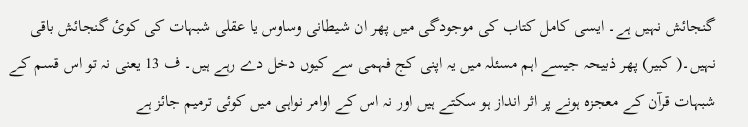گنجائش نہیں ہے۔ ایسی کامل کتاب کی موجودگی میں پھر ان شیطانی وساوس یا عقلی شبہات کی کوئ گنجائش باقی نہیں۔( کبیر) پھر ذبیحہ جیسے اہم مسئلہ میں یہ اپنی کج فہمی سے کیوں دخل دے رہے ہیں۔ ف 13 یعنی نہ تو اس قسم کے شبہات قرآن کے معجزہ ہونے پر اثر انداز ہو سکتے ہیں اور نہ اس کے اوامر نواہی میں کوئی ترمیم جائز ہے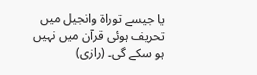یا جیسے توراۃ وانجیل میں تحریف ہوئی قرآن میں نہیں ہو سکے گی۔ (رازی)